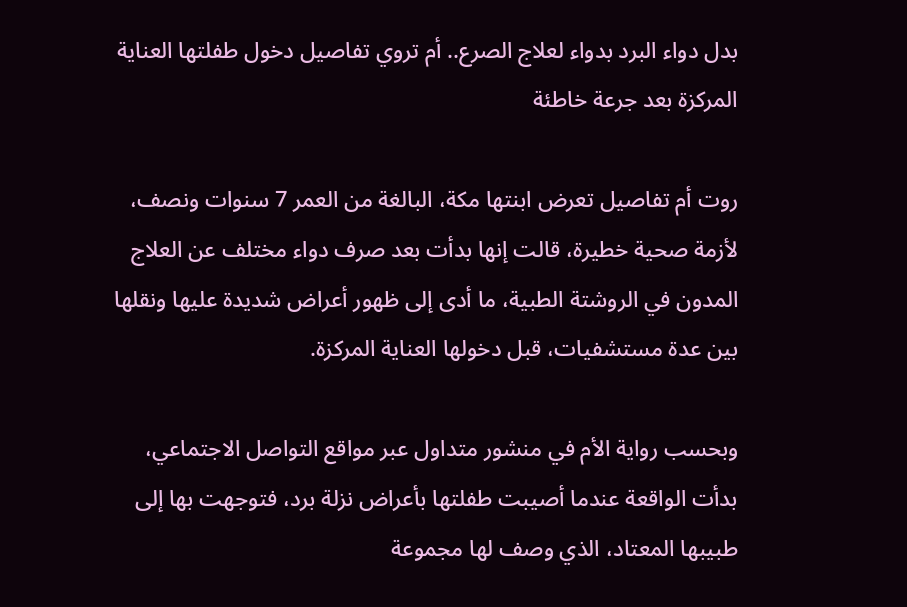بدل دواء البرد بدواء لعلاج الصرع.. أم تروي تفاصيل دخول طفلتها العناية المركزة بعد جرعة خاطئة

روت أم تفاصيل تعرض ابنتها مكة، البالغة من العمر 7 سنوات ونصف، لأزمة صحية خطيرة، قالت إنها بدأت بعد صرف دواء مختلف عن العلاج المدون في الروشتة الطبية، ما أدى إلى ظهور أعراض شديدة عليها ونقلها بين عدة مستشفيات، قبل دخولها العناية المركزة.

وبحسب رواية الأم في منشور متداول عبر مواقع التواصل الاجتماعي، بدأت الواقعة عندما أصيبت طفلتها بأعراض نزلة برد، فتوجهت بها إلى طبيبها المعتاد، الذي وصف لها مجموعة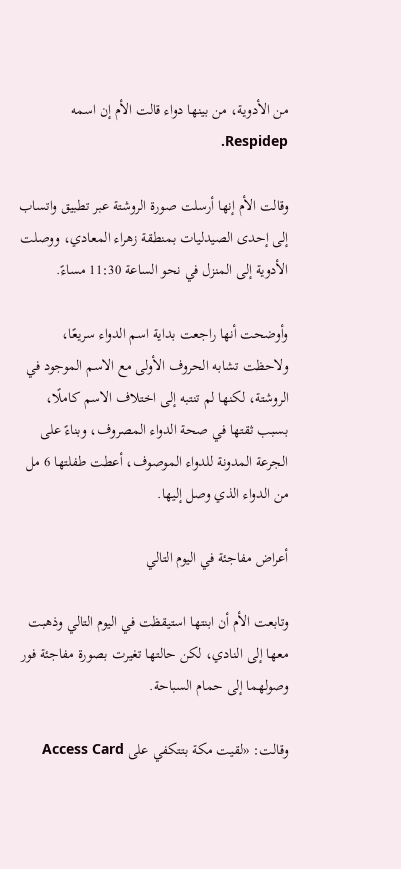من الأدوية، من بينها دواء قالت الأم إن اسمه Respidep.

وقالت الأم إنها أرسلت صورة الروشتة عبر تطبيق واتساب إلى إحدى الصيدليات بمنطقة زهراء المعادي، ووصلت الأدوية إلى المنزل في نحو الساعة 11:30 مساءً.

وأوضحت أنها راجعت بداية اسم الدواء سريعًا، ولاحظت تشابه الحروف الأولى مع الاسم الموجود في الروشتة، لكنها لم تنتبه إلى اختلاف الاسم كاملًا، بسبب ثقتها في صحة الدواء المصروف، وبناءً على الجرعة المدونة للدواء الموصوف، أعطت طفلتها 6 مل من الدواء الذي وصل إليها.

أعراض مفاجئة في اليوم التالي

وتابعت الأم أن ابنتها استيقظت في اليوم التالي وذهبت معها إلى النادي، لكن حالتها تغيرت بصورة مفاجئة فور وصولهما إلى حمام السباحة.

وقالت: «لقيت مكة بتتكفي على Access Card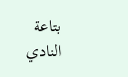بتاعة النادي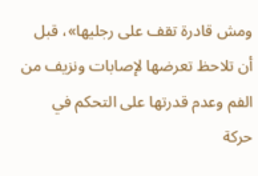ومش قادرة تقف على رجليها»، قبل أن تلاحظ تعرضها لإصابات ونزيف من الفم وعدم قدرتها على التحكم في حركة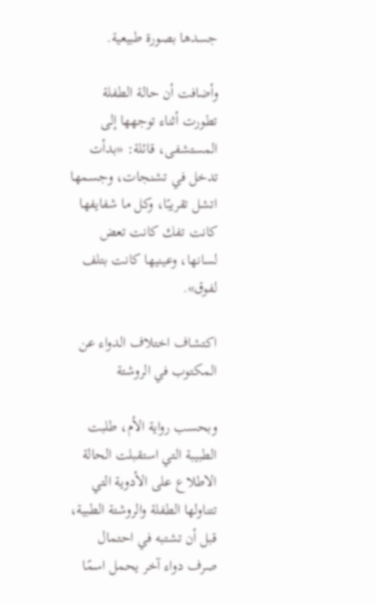جسدها بصورة طبيعية.

وأضافت أن حالة الطفلة تطورت أثناء توجهها إلى المستشفى، قائلة: «بدأت تدخل في تشنجات، وجسمها اتشل تقريبًا، وكل ما شفايفها كانت تفك كانت تعض لسانها، وعينيها كانت بتلف لفوق».

اكتشاف اختلاف الدواء عن المكتوب في الروشتة

وبحسب رواية الأم، طلبت الطبيبة التي استقبلت الحالة الاطلاع على الأدوية التي تتناولها الطفلة والروشتة الطبية، قبل أن تشتبه في احتمال صرف دواء آخر يحمل اسمًا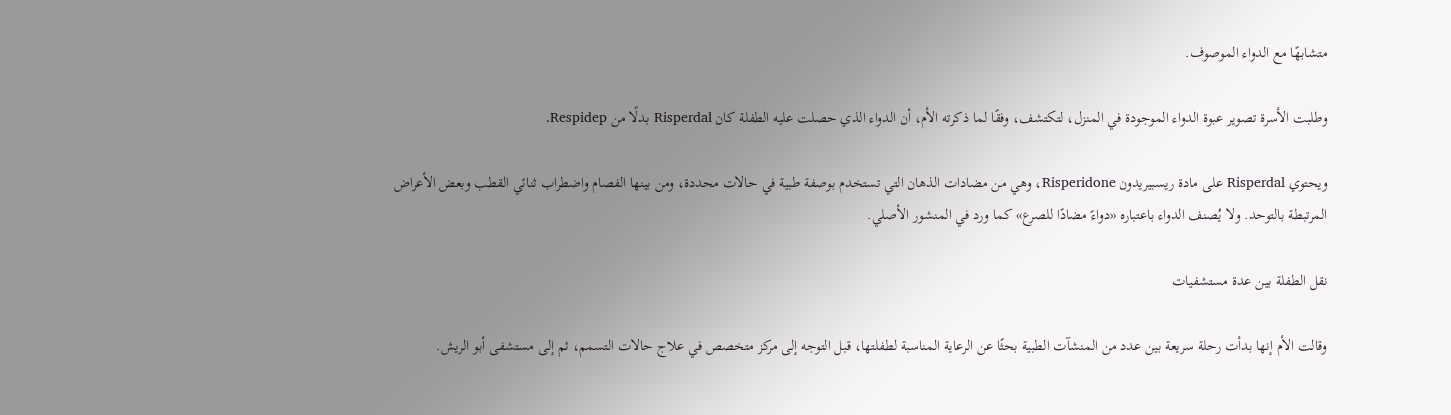متشابهًا مع الدواء الموصوف.

وطلبت الأسرة تصوير عبوة الدواء الموجودة في المنزل، لتكتشف، وفقًا لما ذكرته الأم، أن الدواء الذي حصلت عليه الطفلة كان Risperdal بدلًا من Respidep.

ويحتوي Risperdal على مادة ريسبيريدون Risperidone، وهي من مضادات الذهان التي تستخدم بوصفة طبية في حالات محددة، ومن بينها الفصام واضطراب ثنائي القطب وبعض الأعراض المرتبطة بالتوحد. ولا يُصنف الدواء باعتباره «دواءً مضادًا للصرع» كما ورد في المنشور الأصلي.

نقل الطفلة بين عدة مستشفيات

وقالت الأم إنها بدأت رحلة سريعة بين عدد من المنشآت الطبية بحثًا عن الرعاية المناسبة لطفلتها، قبل التوجه إلى مركز متخصص في علاج حالات التسمم، ثم إلى مستشفى أبو الريش.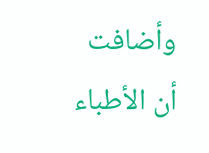وأضافت أن الأطباء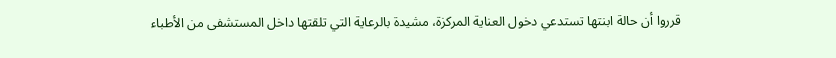قرروا أن حالة ابنتها تستدعي دخول العناية المركزة، مشيدة بالرعاية التي تلقتها داخل المستشفى من الأطباء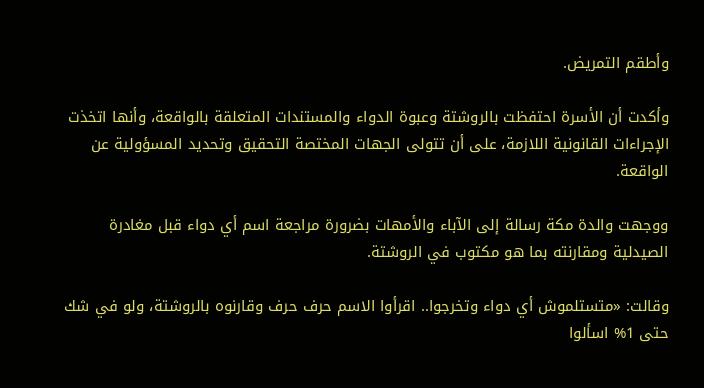وأطقم التمريض.

وأكدت أن الأسرة احتفظت بالروشتة وعبوة الدواء والمستندات المتعلقة بالواقعة، وأنها اتخذت الإجراءات القانونية اللازمة، على أن تتولى الجهات المختصة التحقيق وتحديد المسؤولية عن الواقعة.

ووجهت والدة مكة رسالة إلى الآباء والأمهات بضرورة مراجعة اسم أي دواء قبل مغادرة الصيدلية ومقارنته بما هو مكتوب في الروشتة.

وقالت: «متستلموش أي دواء وتخرجوا.. اقرأوا الاسم حرف حرف وقارنوه بالروشتة، ولو في شك حتى 1% اسألوا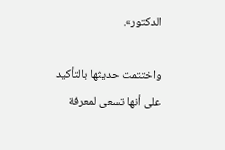الدكتور».

واختتمت حديثها بالتأكيد على أنها تسعى لمعرفة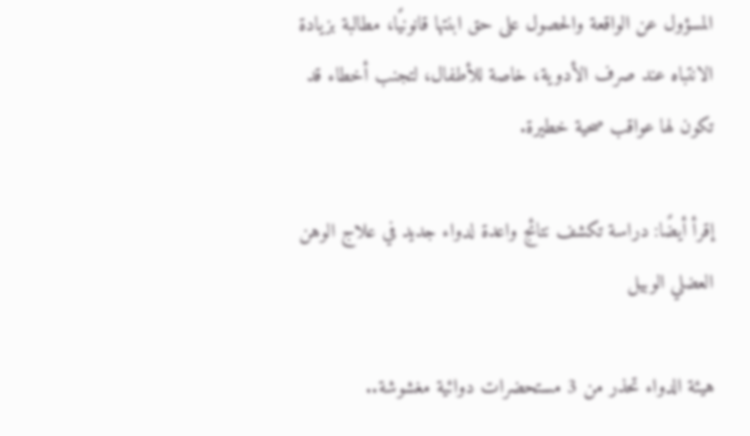المسؤول عن الواقعة والحصول على حق ابنتها قانونيًا، مطالبة بزيادة الانتباه عند صرف الأدوية، خاصة للأطفال، لتجنب أخطاء قد تكون لها عواقب صحية خطيرة.

إقرأ أيضًا: دراسة تكشف نتائج واعدة لدواء جديد في علاج الوهن العضلي الوبيل

هيئة الدواء تحذر من 3 مستحضرات دوائية مغشوشة..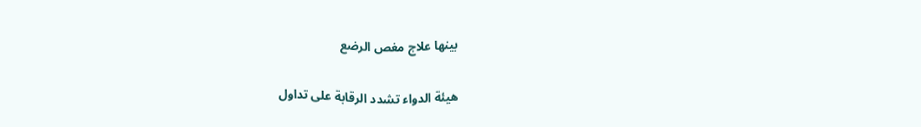بينها علاج مغص الرضع

هيئة الدواء تشدد الرقابة على تداول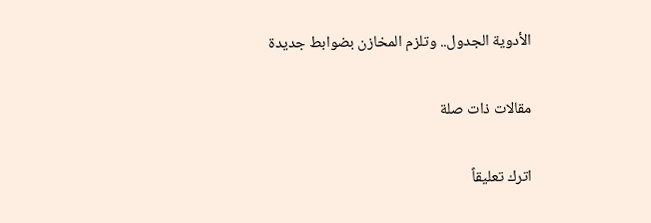الأدوية الجدول.. وتلزم المخازن بضوابط جديدة

مقالات ذات صلة

اترك تعليقاً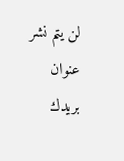لن يتم نشر عنوان بريدك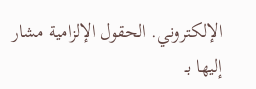الإلكتروني. الحقول الإلزامية مشار إليها بـ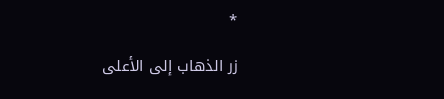*

زر الذهاب إلى الأعلى